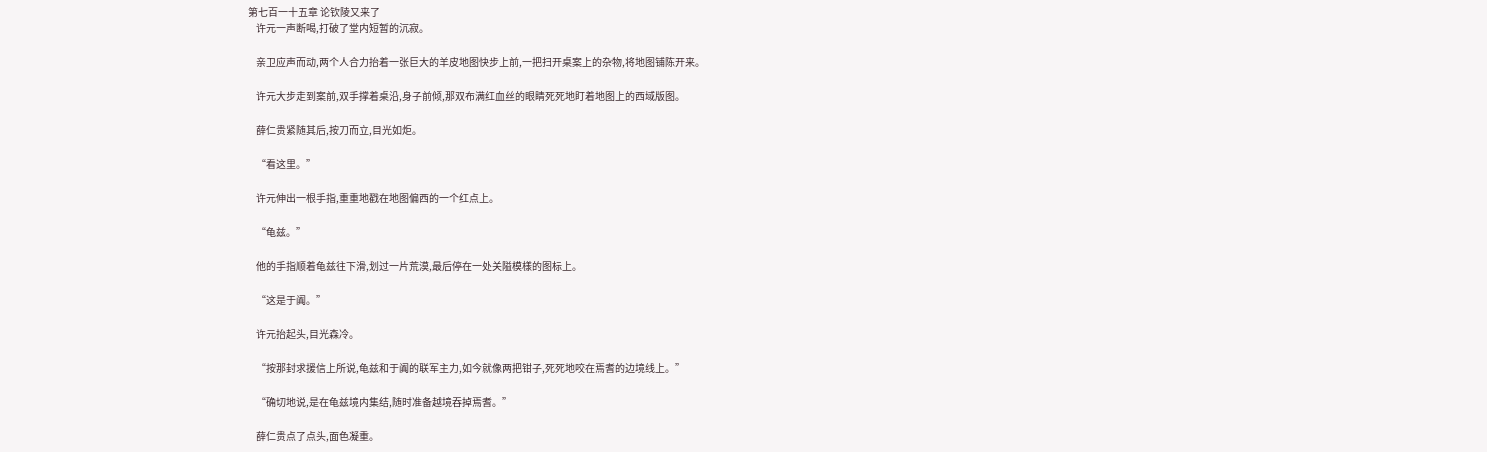第七百一十五章 论钦陵又来了
    许元一声断喝,打破了堂内短暂的沉寂。

    亲卫应声而动,两个人合力抬着一张巨大的羊皮地图快步上前,一把扫开桌案上的杂物,将地图铺陈开来。

    许元大步走到案前,双手撑着桌沿,身子前倾,那双布满红血丝的眼睛死死地盯着地图上的西域版图。

    薛仁贵紧随其后,按刀而立,目光如炬。

    “看这里。”

    许元伸出一根手指,重重地戳在地图偏西的一个红点上。

    “龟兹。”

    他的手指顺着龟兹往下滑,划过一片荒漠,最后停在一处关隘模樣的图标上。

    “这是于阗。”

    许元抬起头,目光森冷。

    “按那封求援信上所说,龟兹和于阗的联军主力,如今就像两把钳子,死死地咬在焉耆的边境线上。”

    “确切地说,是在龟兹境内集结,随时准备越境吞掉焉耆。”

    薛仁贵点了点头,面色凝重。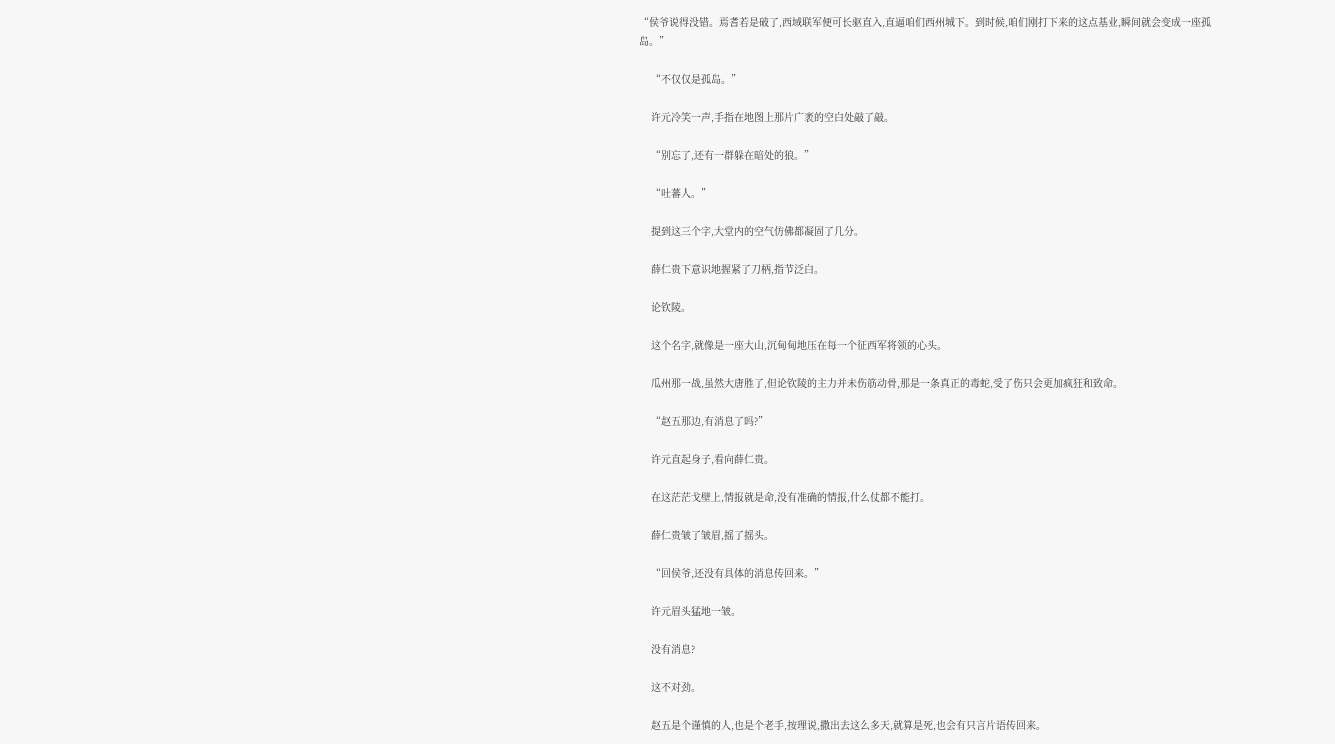“侯爷说得没错。焉耆若是破了,西域联军便可长驱直入,直逼咱们西州城下。到时候,咱们刚打下来的这点基业,瞬间就会变成一座孤岛。”

    “不仅仅是孤岛。”

    许元冷笑一声,手指在地图上那片广袤的空白处敲了敲。

    “别忘了,还有一群躲在暗处的狼。”

    “吐蕃人。”

    提到这三个字,大堂内的空气仿佛都凝固了几分。

    薛仁贵下意识地握紧了刀柄,指节泛白。

    论钦陵。

    这个名字,就像是一座大山,沉甸甸地压在每一个征西军将领的心头。

    瓜州那一战,虽然大唐胜了,但论钦陵的主力并未伤筋动骨,那是一条真正的毒蛇,受了伤只会更加疯狂和致命。

    “赵五那边,有消息了吗?”

    许元直起身子,看向薛仁贵。

    在这茫茫戈壁上,情报就是命,没有准确的情报,什么仗都不能打。

    薛仁贵皱了皱眉,摇了摇头。

    “回侯爷,还没有具体的消息传回来。”

    许元眉头猛地一皱。

    没有消息?

    这不对劲。

    赵五是个谨慎的人,也是个老手,按理说,撒出去这么多天,就算是死,也会有只言片语传回来。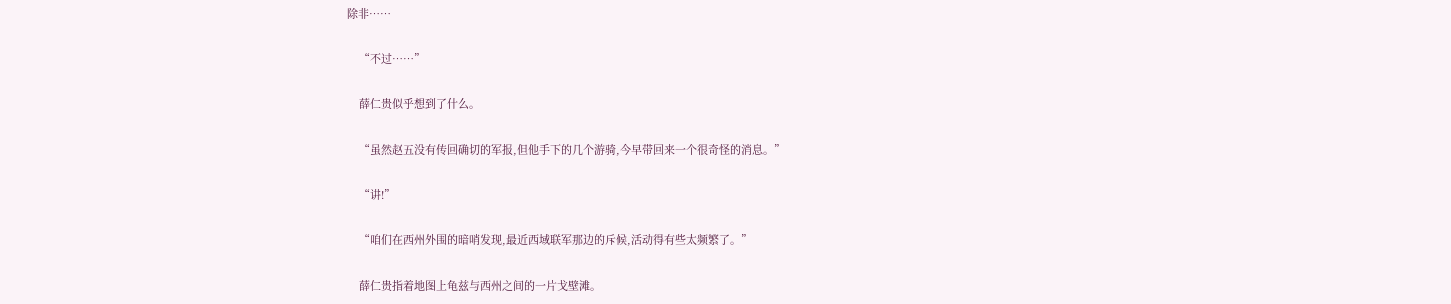除非……

    “不过……”

    薛仁贵似乎想到了什么。

    “虽然赵五没有传回确切的军报,但他手下的几个游骑,今早带回来一个很奇怪的消息。”

    “讲!”

    “咱们在西州外围的暗哨发现,最近西域联军那边的斥候,活动得有些太频繁了。”

    薛仁贵指着地图上龟兹与西州之间的一片戈壁滩。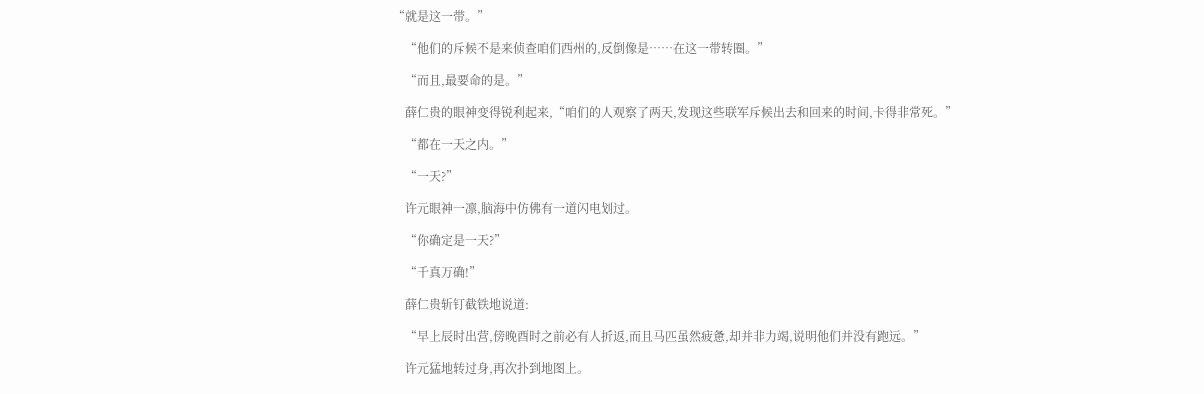“就是这一带。”

    “他们的斥候不是来侦查咱们西州的,反倒像是……在这一带转圈。”

    “而且,最要命的是。”

    薛仁贵的眼神变得锐利起来,“咱们的人观察了两天,发现这些联军斥候出去和回来的时间,卡得非常死。”

    “都在一天之内。”

    “一天?”

    许元眼神一凛,脑海中仿佛有一道闪电划过。

    “你确定是一天?”

    “千真万确!”

    薛仁贵斩钉截铁地说道:

    “早上辰时出营,傍晚酉时之前必有人折返,而且马匹虽然疲惫,却并非力竭,说明他们并没有跑远。”

    许元猛地转过身,再次扑到地图上。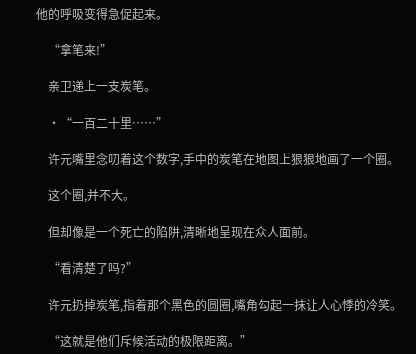他的呼吸变得急促起来。

    “拿笔来!”

    亲卫递上一支炭笔。

    ·“一百二十里……”

    许元嘴里念叨着这个数字,手中的炭笔在地图上狠狠地画了一个圈。

    这个圈,并不大。

    但却像是一个死亡的陷阱,清晰地呈现在众人面前。

    “看清楚了吗?”

    许元扔掉炭笔,指着那个黑色的圆圈,嘴角勾起一抹让人心悸的冷笑。

    “这就是他们斥候活动的极限距离。”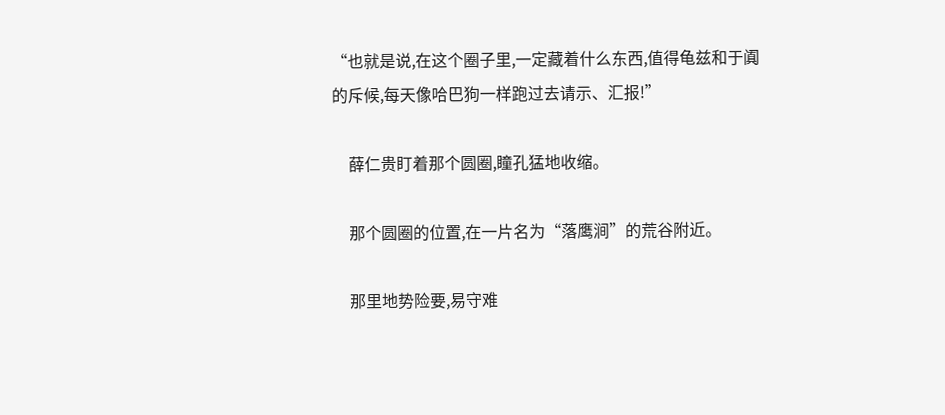“也就是说,在这个圈子里,一定藏着什么东西,值得龟兹和于阗的斥候,每天像哈巴狗一样跑过去请示、汇报!”

    薛仁贵盯着那个圆圈,瞳孔猛地收缩。

    那个圆圈的位置,在一片名为“落鹰涧”的荒谷附近。

    那里地势险要,易守难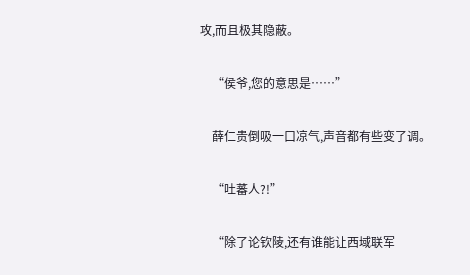攻,而且极其隐蔽。

    “侯爷,您的意思是……”

    薛仁贵倒吸一口凉气,声音都有些变了调。

    “吐蕃人?!”

    “除了论钦陵,还有谁能让西域联军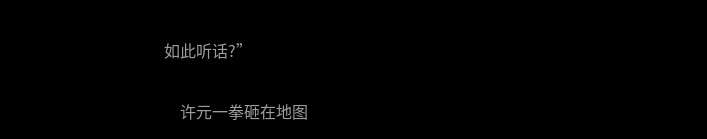如此听话?”

    许元一拳砸在地图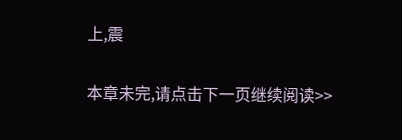上,震

本章未完,请点击下一页继续阅读>>